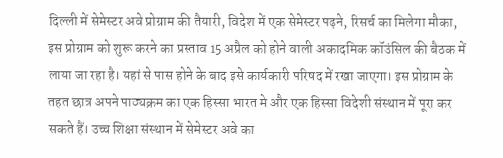दिल्ली में सेमेस्टर अवे प्रोग्राम की तैयारी, विदेश में एक सेमेस्टर पढ़ने, रिसर्च का मिलेगा मौका, इस प्रोग्राम को शुरू करने का प्रस्ताव 15 अप्रैल को होने वाली अकादमिक कॉउंसिल की बैठक में लाया जा रहा है। यहां से पास होने के बाद इसे कार्यकारी परिषद में रखा जाएगा। इस प्रोग्राम के तहत छात्र अपने पाठ्यक्रम का एक हिस्सा भारत मे और एक हिस्सा विदेशी संस्थान में पूरा कर सकते हैं। उच्च शिक्षा संस्थान में सेमेस्टर अवे का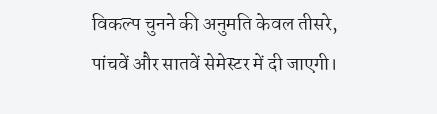विकल्प चुनने की अनुमति केवल तीसरे, पांचवें और सातवें सेमेस्टर में दी जाएगी।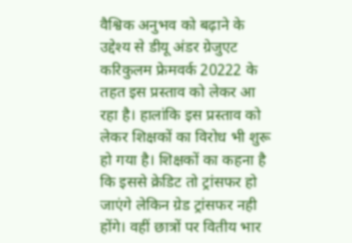वैश्विक अनुभव को बढ़ाने के उद्देश्य से डीयू अंडर ग्रेजुएट करिकुलम फ्रेमवर्क 20222 के तहत इस प्रस्ताव को लेकर आ रहा है। हालांकि इस प्रस्ताव को लेकर शिक्षकों का विरोध भी शुरू हो गया है। शिक्षकों का कहना है कि इससे क्रेडिट तो ट्रांसफर हो जाएंगे लेकिन ग्रेड ट्रांसफर नही होंगे। वहीं छात्रों पर वितीय भार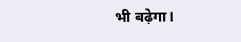भी बढ़ेगा।